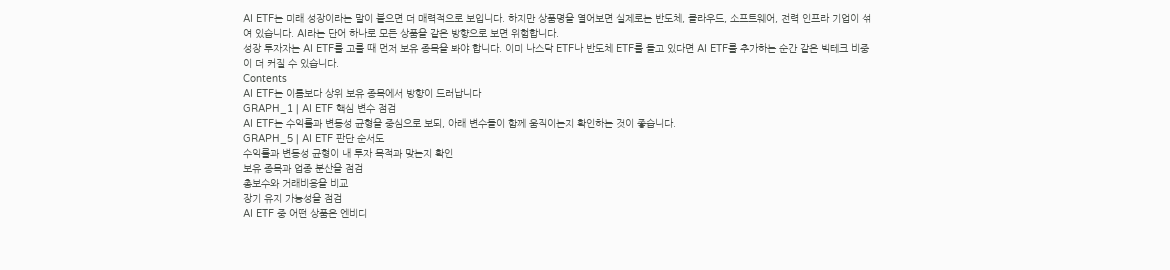AI ETF는 미래 성장이라는 말이 붙으면 더 매력적으로 보입니다. 하지만 상품명을 열어보면 실제로는 반도체, 클라우드, 소프트웨어, 전력 인프라 기업이 섞여 있습니다. AI라는 단어 하나로 모든 상품을 같은 방향으로 보면 위험합니다.
성장 투자자는 AI ETF를 고를 때 먼저 보유 종목을 봐야 합니다. 이미 나스닥 ETF나 반도체 ETF를 들고 있다면 AI ETF를 추가하는 순간 같은 빅테크 비중이 더 커질 수 있습니다.
Contents
AI ETF는 이름보다 상위 보유 종목에서 방향이 드러납니다
GRAPH_1 | AI ETF 핵심 변수 점검
AI ETF는 수익률과 변동성 균형을 중심으로 보되, 아래 변수들이 함께 움직이는지 확인하는 것이 좋습니다.
GRAPH_5 | AI ETF 판단 순서도
수익률과 변동성 균형이 내 투자 목적과 맞는지 확인
보유 종목과 업종 분산을 점검
총보수와 거래비용을 비교
장기 유지 가능성을 점검
AI ETF 중 어떤 상품은 엔비디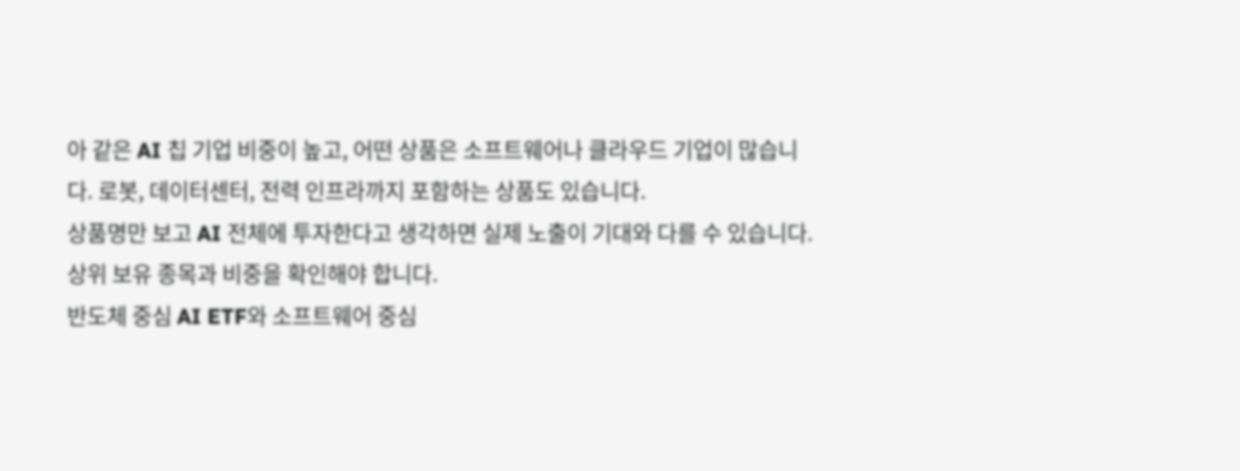아 같은 AI 칩 기업 비중이 높고, 어떤 상품은 소프트웨어나 클라우드 기업이 많습니다. 로봇, 데이터센터, 전력 인프라까지 포함하는 상품도 있습니다.
상품명만 보고 AI 전체에 투자한다고 생각하면 실제 노출이 기대와 다를 수 있습니다. 상위 보유 종목과 비중을 확인해야 합니다.
반도체 중심 AI ETF와 소프트웨어 중심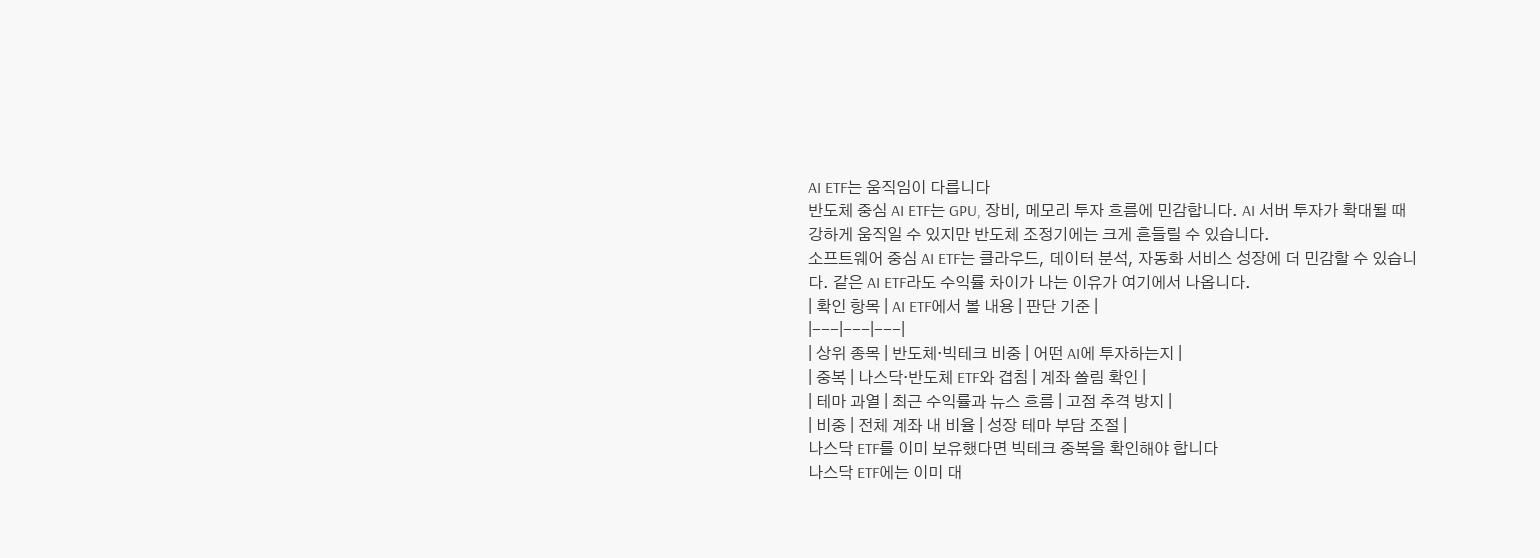AI ETF는 움직임이 다릅니다
반도체 중심 AI ETF는 GPU, 장비, 메모리 투자 흐름에 민감합니다. AI 서버 투자가 확대될 때 강하게 움직일 수 있지만 반도체 조정기에는 크게 흔들릴 수 있습니다.
소프트웨어 중심 AI ETF는 클라우드, 데이터 분석, 자동화 서비스 성장에 더 민감할 수 있습니다. 같은 AI ETF라도 수익률 차이가 나는 이유가 여기에서 나옵니다.
| 확인 항목 | AI ETF에서 볼 내용 | 판단 기준 |
|---|---|---|
| 상위 종목 | 반도체·빅테크 비중 | 어떤 AI에 투자하는지 |
| 중복 | 나스닥·반도체 ETF와 겹침 | 계좌 쏠림 확인 |
| 테마 과열 | 최근 수익률과 뉴스 흐름 | 고점 추격 방지 |
| 비중 | 전체 계좌 내 비율 | 성장 테마 부담 조절 |
나스닥 ETF를 이미 보유했다면 빅테크 중복을 확인해야 합니다
나스닥 ETF에는 이미 대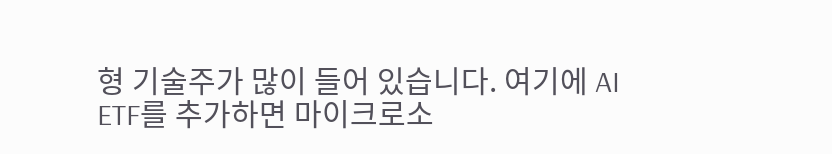형 기술주가 많이 들어 있습니다. 여기에 AI ETF를 추가하면 마이크로소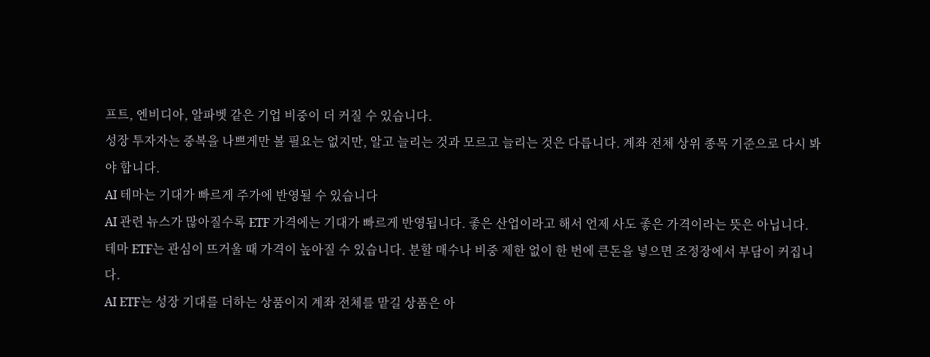프트, 엔비디아, 알파벳 같은 기업 비중이 더 커질 수 있습니다.
성장 투자자는 중복을 나쁘게만 볼 필요는 없지만, 알고 늘리는 것과 모르고 늘리는 것은 다릅니다. 계좌 전체 상위 종목 기준으로 다시 봐야 합니다.
AI 테마는 기대가 빠르게 주가에 반영될 수 있습니다
AI 관련 뉴스가 많아질수록 ETF 가격에는 기대가 빠르게 반영됩니다. 좋은 산업이라고 해서 언제 사도 좋은 가격이라는 뜻은 아닙니다.
테마 ETF는 관심이 뜨거울 때 가격이 높아질 수 있습니다. 분할 매수나 비중 제한 없이 한 번에 큰돈을 넣으면 조정장에서 부담이 커집니다.
AI ETF는 성장 기대를 더하는 상품이지 계좌 전체를 맡길 상품은 아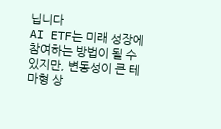닙니다
AI ETF는 미래 성장에 참여하는 방법이 될 수 있지만, 변동성이 큰 테마형 상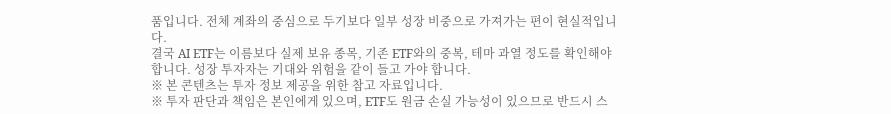품입니다. 전체 계좌의 중심으로 두기보다 일부 성장 비중으로 가져가는 편이 현실적입니다.
결국 AI ETF는 이름보다 실제 보유 종목, 기존 ETF와의 중복, 테마 과열 정도를 확인해야 합니다. 성장 투자자는 기대와 위험을 같이 들고 가야 합니다.
※ 본 콘텐츠는 투자 정보 제공을 위한 참고 자료입니다.
※ 투자 판단과 책임은 본인에게 있으며, ETF도 원금 손실 가능성이 있으므로 반드시 스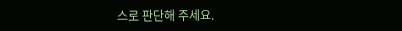스로 판단해 주세요.